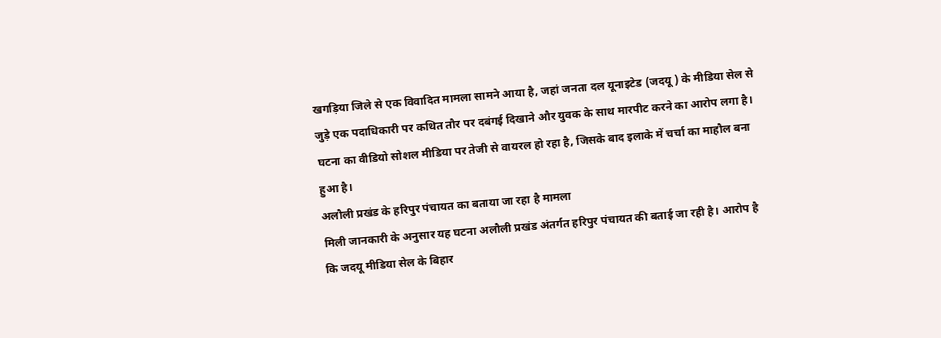खगड़िया जिले से एक विवादित मामला सामने आया है, जहां जनता दल यूनाइटेड (जदयू) के मीडिया सेल से जुड़े एक पदाधिकारी पर कथित तौर पर दबंगई दिखाने और युवक के साथ मारपीट करने का आरोप लगा है। घटना का वीडियो सोशल मीडिया पर तेजी से वायरल हो रहा है, जिसके बाद इलाके में चर्चा का माहौल बना हुआ है।
अलौली प्रखंड के हरिपुर पंचायत का बताया जा रहा है मामला
मिली जानकारी के अनुसार यह घटना अलौली प्रखंड अंतर्गत हरिपुर पंचायत की बताई जा रही है। आरोप है कि जदयू मीडिया सेल के बिहार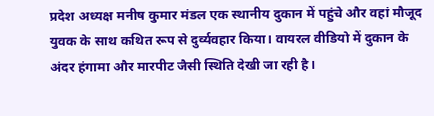प्रदेश अध्यक्ष मनीष कुमार मंडल एक स्थानीय दुकान में पहुंचे और वहां मौजूद युवक के साथ कथित रूप से दुर्व्यवहार किया। वायरल वीडियो में दुकान के अंदर हंगामा और मारपीट जैसी स्थिति देखी जा रही है।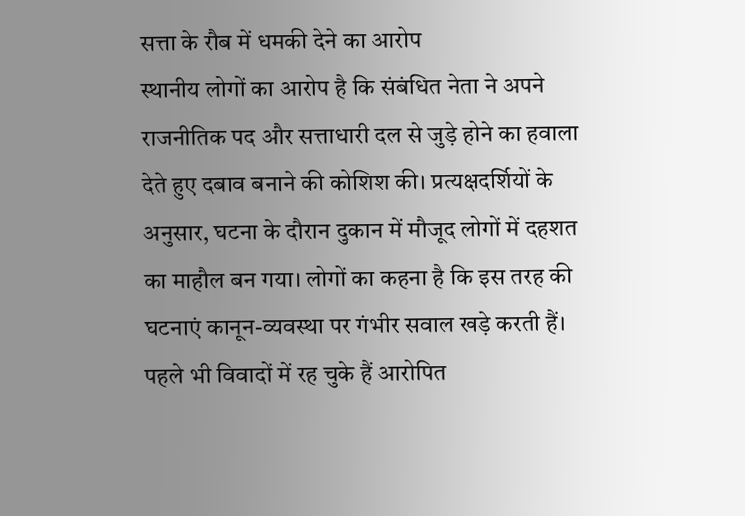सत्ता के रौब में धमकी देने का आरोप
स्थानीय लोगों का आरोप है कि संबंधित नेता ने अपने राजनीतिक पद और सत्ताधारी दल से जुड़े होने का हवाला देते हुए दबाव बनाने की कोशिश की। प्रत्यक्षदर्शियों के अनुसार, घटना के दौरान दुकान में मौजूद लोगों में दहशत का माहौल बन गया। लोगों का कहना है कि इस तरह की घटनाएं कानून-व्यवस्था पर गंभीर सवाल खड़े करती हैं।
पहले भी विवादों में रह चुके हैं आरोपित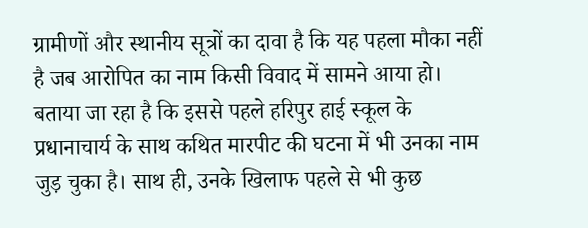ग्रामीणों और स्थानीय सूत्रों का दावा है कि यह पहला मौका नहीं है जब आरोपित का नाम किसी विवाद में सामने आया हो। बताया जा रहा है कि इससे पहले हरिपुर हाई स्कूल के प्रधानाचार्य के साथ कथित मारपीट की घटना में भी उनका नाम जुड़ चुका है। साथ ही, उनके खिलाफ पहले से भी कुछ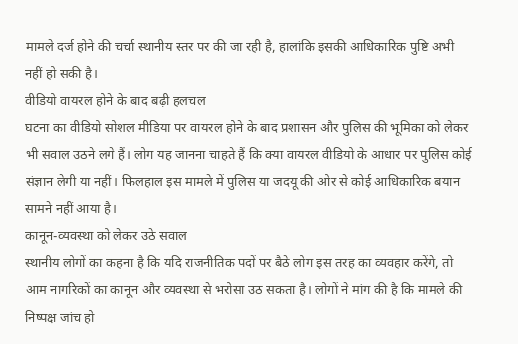मामले दर्ज होने की चर्चा स्थानीय स्तर पर की जा रही है, हालांकि इसकी आधिकारिक पुष्टि अभी नहीं हो सकी है।
वीडियो वायरल होने के बाद बढ़ी हलचल
घटना का वीडियो सोशल मीडिया पर वायरल होने के बाद प्रशासन और पुलिस की भूमिका को लेकर भी सवाल उठने लगे हैं। लोग यह जानना चाहते हैं कि क्या वायरल वीडियो के आधार पर पुलिस कोई संज्ञान लेगी या नहीं। फिलहाल इस मामले में पुलिस या जदयू की ओर से कोई आधिकारिक बयान सामने नहीं आया है।
कानून-व्यवस्था को लेकर उठे सवाल
स्थानीय लोगों का कहना है कि यदि राजनीतिक पदों पर बैठे लोग इस तरह का व्यवहार करेंगे, तो आम नागरिकों का कानून और व्यवस्था से भरोसा उठ सकता है। लोगों ने मांग की है कि मामले की निष्पक्ष जांच हो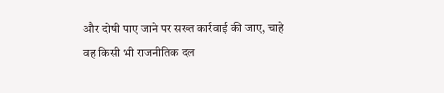और दोषी पाए जाने पर सख्त कार्रवाई की जाए, चाहे वह किसी भी राजनीतिक दल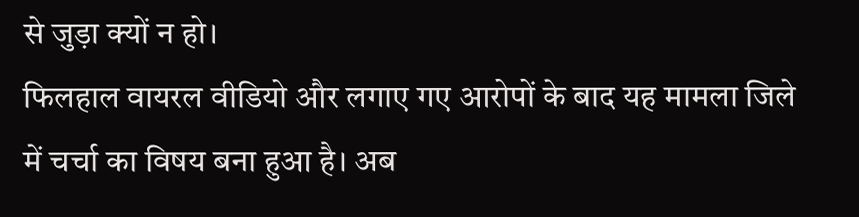से जुड़ा क्यों न हो।
फिलहाल वायरल वीडियो और लगाए गए आरोपों के बाद यह मामला जिले में चर्चा का विषय बना हुआ है। अब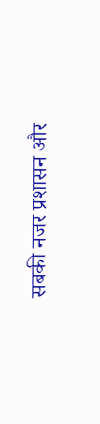सबकी नजर प्रशासन और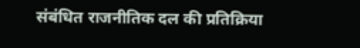संबंधित राजनीतिक दल की प्रतिक्रिया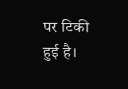पर टिकी हुई है।